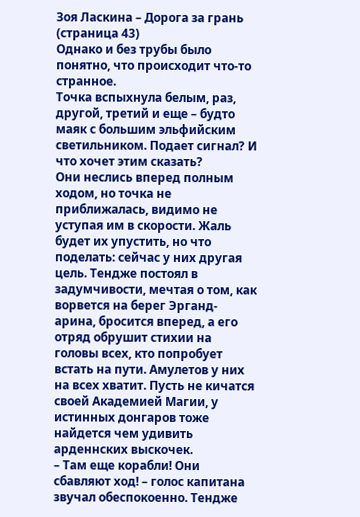Зоя Ласкина – Дорога за грань (страница 43)
Однако и без трубы было понятно, что происходит что-то странное.
Точка вспыхнула белым, раз, другой, третий и еще – будто маяк с большим эльфийским светильником. Подает сигнал? И что хочет этим сказать?
Они неслись вперед полным ходом, но точка не приближалась, видимо не уступая им в скорости. Жаль будет их упустить, но что поделать: сейчас у них другая цель. Тендже постоял в задумчивости, мечтая о том, как ворвется на берег Эрганд-арина, бросится вперед, а его отряд обрушит стихии на головы всех, кто попробует встать на пути. Амулетов у них на всех хватит. Пусть не кичатся своей Академией Магии, у истинных донгаров тоже найдется чем удивить арденнских выскочек.
– Там еще корабли! Они сбавляют ход! – голос капитана звучал обеспокоенно. Тендже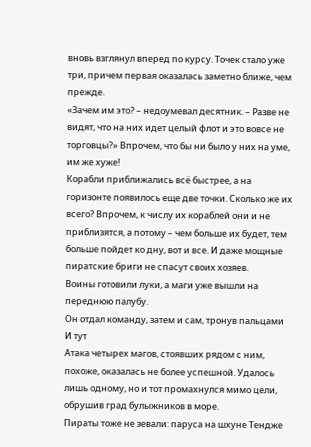вновь взглянул вперед по курсу. Точек стало уже три, причем первая оказалась заметно ближе, чем прежде.
«Зачем им это? – недоумевал десятник. – Разве не видят, что на них идет целый флот и это вовсе не торговцы?» Впрочем, что бы ни было у них на уме, им же хуже!
Корабли приближались всё быстрее, а на горизонте появилось еще две точки. Сколько же их всего? Впрочем, к числу их кораблей они и не приблизятся, а потому – чем больше их будет, тем больше пойдет ко дну, вот и все. И даже мощные пиратские бриги не спасут своих хозяев.
Воины готовили луки, а маги уже вышли на переднюю палубу.
Он отдал команду, затем и сам, тронув пальцами
И тут
Атака четырех магов, стоявших рядом с ним, похоже, оказалась не более успешной. Удалось лишь одному, но и тот промахнулся мимо цели, обрушив град булыжников в море.
Пираты тоже не зевали: паруса на шхуне Тендже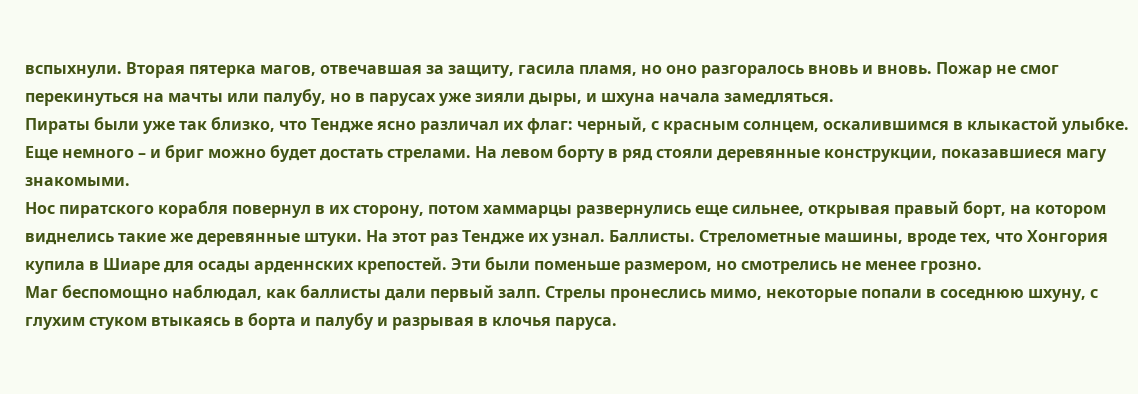вспыхнули. Вторая пятерка магов, отвечавшая за защиту, гасила пламя, но оно разгоралось вновь и вновь. Пожар не смог перекинуться на мачты или палубу, но в парусах уже зияли дыры, и шхуна начала замедляться.
Пираты были уже так близко, что Тендже ясно различал их флаг: черный, с красным солнцем, оскалившимся в клыкастой улыбке. Еще немного – и бриг можно будет достать стрелами. На левом борту в ряд стояли деревянные конструкции, показавшиеся магу знакомыми.
Нос пиратского корабля повернул в их сторону, потом хаммарцы развернулись еще сильнее, открывая правый борт, на котором виднелись такие же деревянные штуки. На этот раз Тендже их узнал. Баллисты. Стрелометные машины, вроде тех, что Хонгория купила в Шиаре для осады арденнских крепостей. Эти были поменьше размером, но смотрелись не менее грозно.
Маг беспомощно наблюдал, как баллисты дали первый залп. Стрелы пронеслись мимо, некоторые попали в соседнюю шхуну, с глухим стуком втыкаясь в борта и палубу и разрывая в клочья паруса.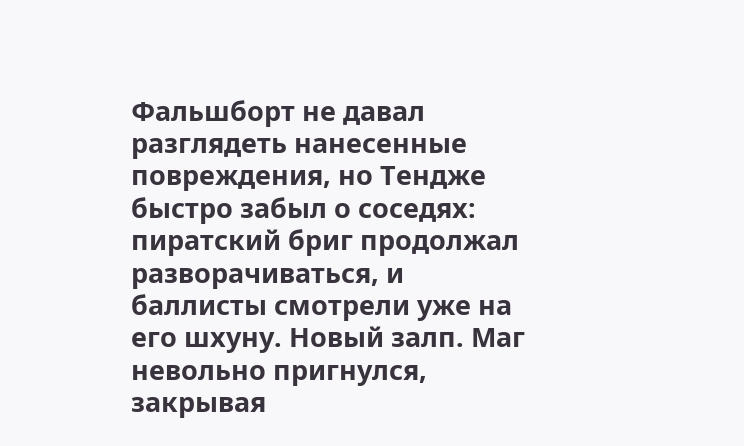Фальшборт не давал разглядеть нанесенные повреждения, но Тендже быстро забыл о соседях: пиратский бриг продолжал разворачиваться, и баллисты смотрели уже на его шхуну. Новый залп. Маг невольно пригнулся, закрывая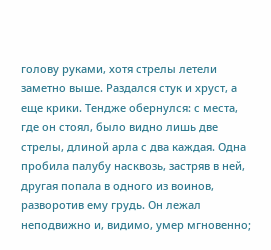голову руками, хотя стрелы летели заметно выше. Раздался стук и хруст, а еще крики. Тендже обернулся: с места, где он стоял, было видно лишь две стрелы, длиной арла с два каждая. Одна пробила палубу насквозь, застряв в ней, другая попала в одного из воинов, разворотив ему грудь. Он лежал неподвижно и, видимо, умер мгновенно;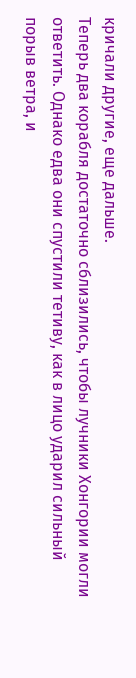кричали другие, еще дальше.
Теперь два корабля достаточно сблизились, чтобы лучники Хонгории могли ответить. Однако едва они спустили тетиву, как в лицо ударил сильный порыв ветра, и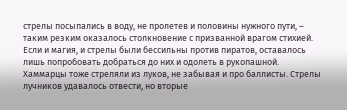стрелы посыпались в воду, не пролетев и половины нужного пути, – таким резким оказалось столкновение с призванной врагом стихией. Если и магия, и стрелы были бессильны против пиратов, оставалось лишь попробовать добраться до них и одолеть в рукопашной. Хаммарцы тоже стреляли из луков, не забывая и про баллисты. Стрелы лучников удавалось отвести, но вторые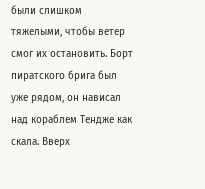были слишком тяжелыми, чтобы ветер смог их остановить. Борт пиратского брига был уже рядом, он нависал над кораблем Тендже как скала. Вверх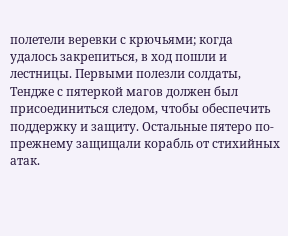полетели веревки с крючьями; когда удалось закрепиться, в ход пошли и лестницы. Первыми полезли солдаты, Тендже с пятеркой магов должен был присоединиться следом, чтобы обеспечить поддержку и защиту. Остальные пятеро по-прежнему защищали корабль от стихийных атак.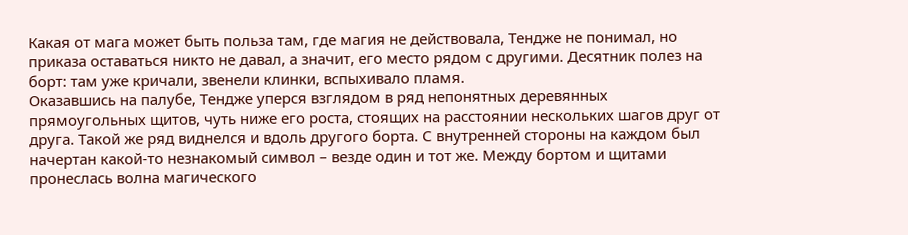Какая от мага может быть польза там, где магия не действовала, Тендже не понимал, но приказа оставаться никто не давал, а значит, его место рядом с другими. Десятник полез на борт: там уже кричали, звенели клинки, вспыхивало пламя.
Оказавшись на палубе, Тендже уперся взглядом в ряд непонятных деревянных прямоугольных щитов, чуть ниже его роста, стоящих на расстоянии нескольких шагов друг от друга. Такой же ряд виднелся и вдоль другого борта. С внутренней стороны на каждом был начертан какой-то незнакомый символ – везде один и тот же. Между бортом и щитами пронеслась волна магического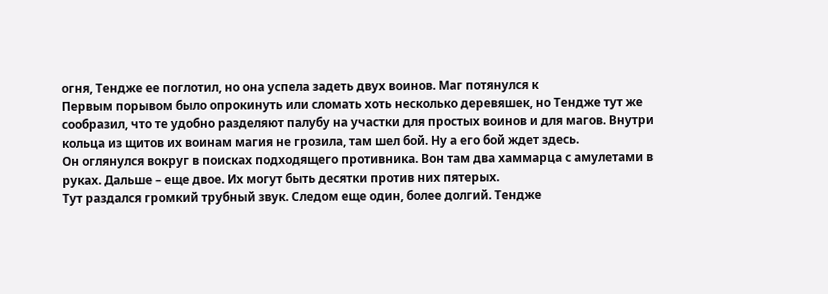огня, Тендже ее поглотил, но она успела задеть двух воинов. Маг потянулся к
Первым порывом было опрокинуть или сломать хоть несколько деревяшек, но Тендже тут же сообразил, что те удобно разделяют палубу на участки для простых воинов и для магов. Внутри кольца из щитов их воинам магия не грозила, там шел бой. Ну а его бой ждет здесь.
Он оглянулся вокруг в поисках подходящего противника. Вон там два хаммарца с амулетами в руках. Дальше – еще двое. Их могут быть десятки против них пятерых.
Тут раздался громкий трубный звук. Следом еще один, более долгий. Тендже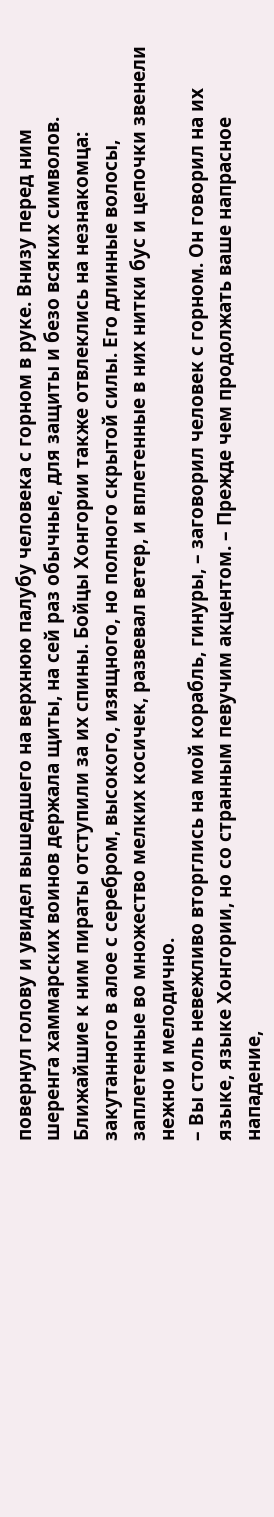повернул голову и увидел вышедшего на верхнюю палубу человека с горном в руке. Внизу перед ним шеренга хаммарских воинов держала щиты, на сей раз обычные, для защиты и безо всяких символов. Ближайшие к ним пираты отступили за их спины. Бойцы Хонгории также отвлеклись на незнакомца: закутанного в алое с серебром, высокого, изящного, но полного скрытой силы. Его длинные волосы, заплетенные во множество мелких косичек, развевал ветер, и вплетенные в них нитки бус и цепочки звенели нежно и мелодично.
– Вы столь невежливо вторглись на мой корабль, гинуры, – заговорил человек с горном. Он говорил на их языке, языке Хонгории, но со странным певучим акцентом. – Прежде чем продолжать ваше напрасное нападение,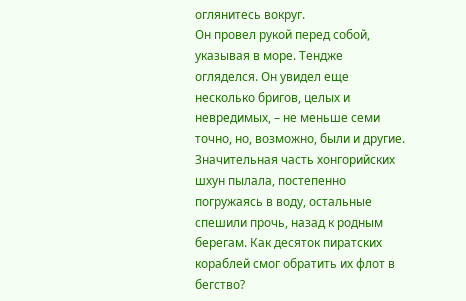оглянитесь вокруг.
Он провел рукой перед собой, указывая в море. Тендже огляделся. Он увидел еще несколько бригов, целых и невредимых, – не меньше семи точно, но, возможно, были и другие. Значительная часть хонгорийских шхун пылала, постепенно погружаясь в воду, остальные спешили прочь, назад к родным берегам. Как десяток пиратских кораблей смог обратить их флот в бегство?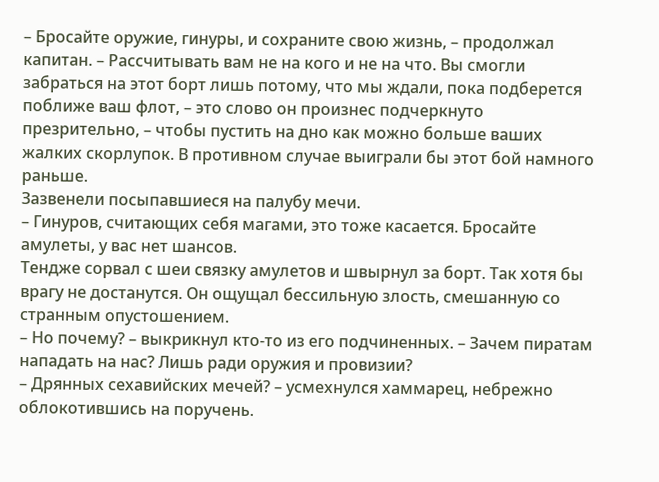– Бросайте оружие, гинуры, и сохраните свою жизнь, – продолжал капитан. – Рассчитывать вам не на кого и не на что. Вы смогли забраться на этот борт лишь потому, что мы ждали, пока подберется поближе ваш флот, – это слово он произнес подчеркнуто презрительно, – чтобы пустить на дно как можно больше ваших жалких скорлупок. В противном случае выиграли бы этот бой намного раньше.
Зазвенели посыпавшиеся на палубу мечи.
– Гинуров, считающих себя магами, это тоже касается. Бросайте амулеты, у вас нет шансов.
Тендже сорвал с шеи связку амулетов и швырнул за борт. Так хотя бы врагу не достанутся. Он ощущал бессильную злость, смешанную со странным опустошением.
– Но почему? – выкрикнул кто-то из его подчиненных. – Зачем пиратам нападать на нас? Лишь ради оружия и провизии?
– Дрянных сехавийских мечей? – усмехнулся хаммарец, небрежно облокотившись на поручень.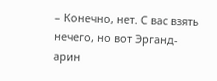– Конечно, нет. С вас взять нечего, но вот Эрганд-арин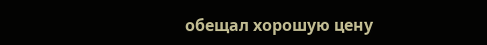обещал хорошую цену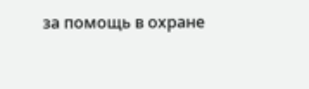за помощь в охране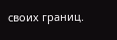своих границ.